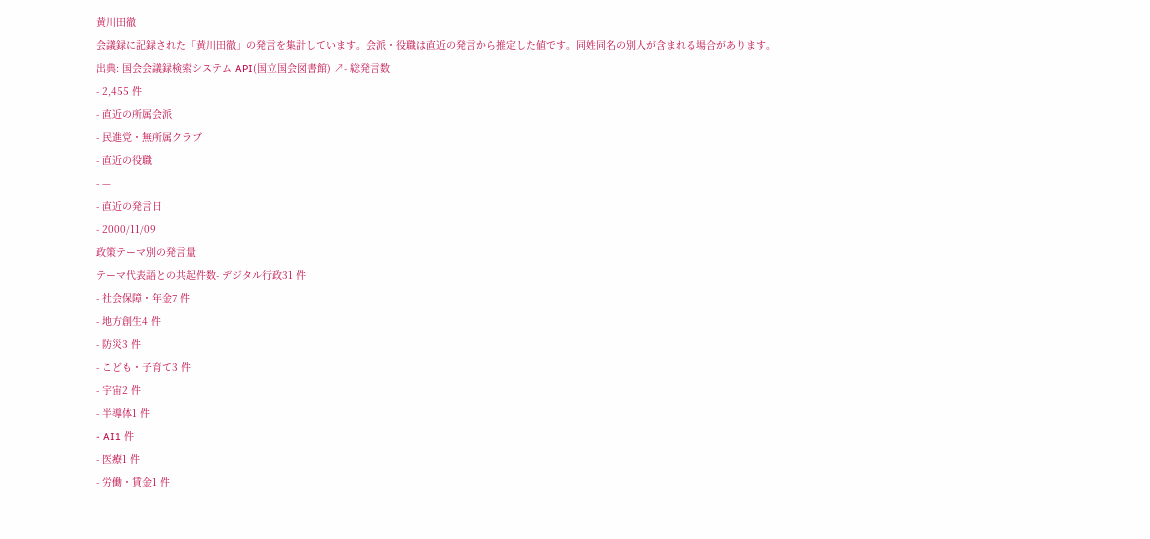黄川田徹
会議録に記録された「黄川田徹」の発言を集計しています。会派・役職は直近の発言から推定した値です。同姓同名の別人が含まれる場合があります。
出典: 国会会議録検索システム API(国立国会図書館) ↗- 総発言数
- 2,455 件
- 直近の所属会派
- 民進党・無所属クラブ
- 直近の役職
- —
- 直近の発言日
- 2000/11/09
政策テーマ別の発言量
テーマ代表語との共起件数- デジタル行政31 件
- 社会保障・年金7 件
- 地方創生4 件
- 防災3 件
- こども・子育て3 件
- 宇宙2 件
- 半導体1 件
- AI1 件
- 医療1 件
- 労働・賃金1 件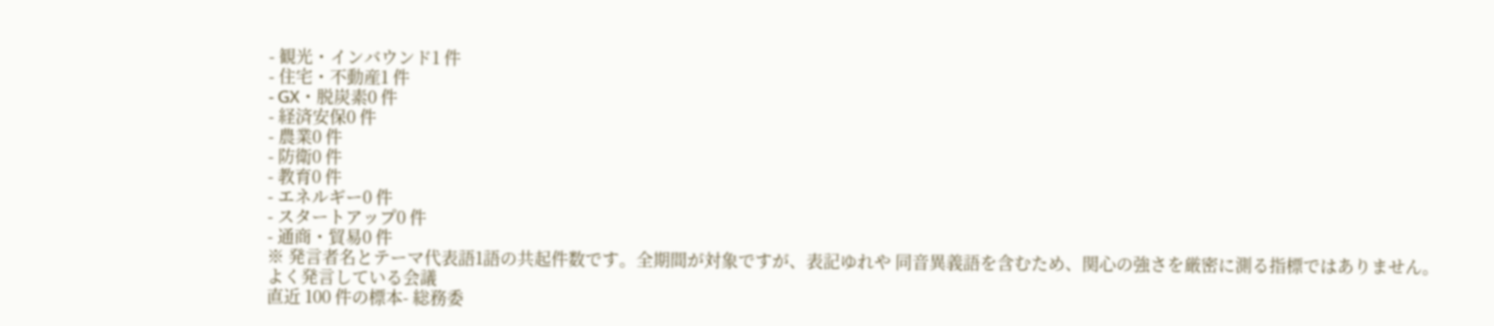- 観光・インバウンド1 件
- 住宅・不動産1 件
- GX・脱炭素0 件
- 経済安保0 件
- 農業0 件
- 防衛0 件
- 教育0 件
- エネルギー0 件
- スタートアップ0 件
- 通商・貿易0 件
※ 発言者名とテーマ代表語1語の共起件数です。全期間が対象ですが、表記ゆれや 同音異義語を含むため、関心の強さを厳密に測る指標ではありません。
よく発言している会議
直近 100 件の標本- 総務委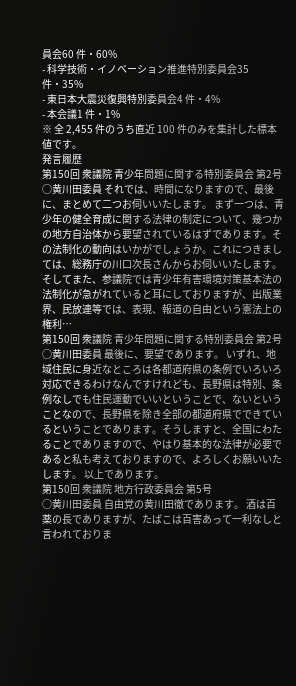員会60 件・60%
- 科学技術・イノベーション推進特別委員会35 件・35%
- 東日本大震災復興特別委員会4 件・4%
- 本会議1 件・1%
※ 全 2,455 件のうち直近 100 件のみを集計した標本値です。
発言履歴
第150回 衆議院 青少年問題に関する特別委員会 第2号
○黄川田委員 それでは、時間になりますので、最後に、まとめて二つお伺いいたします。 まず一つは、青少年の健全育成に関する法律の制定について、幾つかの地方自治体から要望されているはずであります。その法制化の動向はいかがでしょうか。これにつきましては、総務庁の川口次長さんからお伺いいたします。 そしてまた、参議院では青少年有害環境対策基本法の法制化が急がれていると耳にしておりますが、出版業界、民放連等では、表現、報道の自由という憲法上の権利…
第150回 衆議院 青少年問題に関する特別委員会 第2号
○黄川田委員 最後に、要望であります。 いずれ、地域住民に身近なところは各都道府県の条例でいろいろ対応できるわけなんですけれども、長野県は特別、条例なしでも住民運動でいいということで、ないということなので、長野県を除き全部の都道府県でできているということであります。そうしますと、全国にわたることでありますので、やはり基本的な法律が必要であると私も考えておりますので、よろしくお願いいたします。 以上であります。
第150回 衆議院 地方行政委員会 第5号
○黄川田委員 自由党の黄川田徹であります。 酒は百薬の長でありますが、たばこは百害あって一利なしと言われておりま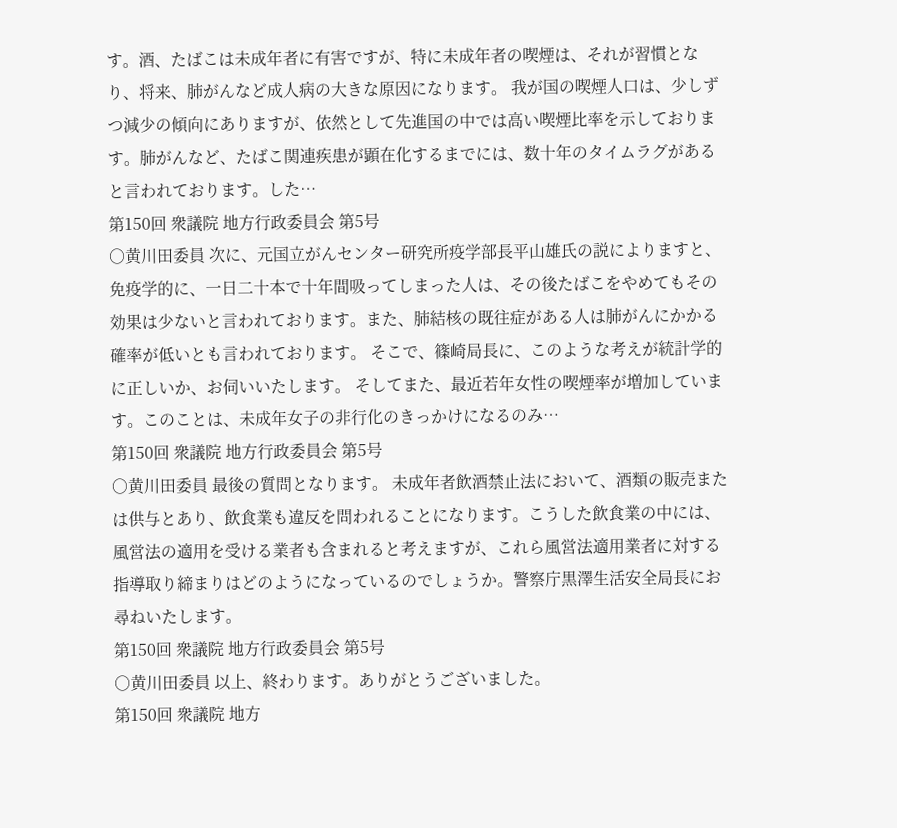す。酒、たばこは未成年者に有害ですが、特に未成年者の喫煙は、それが習慣となり、将来、肺がんなど成人病の大きな原因になります。 我が国の喫煙人口は、少しずつ減少の傾向にありますが、依然として先進国の中では高い喫煙比率を示しております。肺がんなど、たばこ関連疾患が顕在化するまでには、数十年のタイムラグがあると言われております。した…
第150回 衆議院 地方行政委員会 第5号
○黄川田委員 次に、元国立がんセンター研究所疫学部長平山雄氏の説によりますと、免疫学的に、一日二十本で十年間吸ってしまった人は、その後たばこをやめてもその効果は少ないと言われております。また、肺結核の既往症がある人は肺がんにかかる確率が低いとも言われております。 そこで、篠崎局長に、このような考えが統計学的に正しいか、お伺いいたします。 そしてまた、最近若年女性の喫煙率が増加しています。このことは、未成年女子の非行化のきっかけになるのみ…
第150回 衆議院 地方行政委員会 第5号
○黄川田委員 最後の質問となります。 未成年者飲酒禁止法において、酒類の販売または供与とあり、飲食業も違反を問われることになります。こうした飲食業の中には、風営法の適用を受ける業者も含まれると考えますが、これら風営法適用業者に対する指導取り締まりはどのようになっているのでしょうか。警察庁黒澤生活安全局長にお尋ねいたします。
第150回 衆議院 地方行政委員会 第5号
○黄川田委員 以上、終わります。ありがとうございました。
第150回 衆議院 地方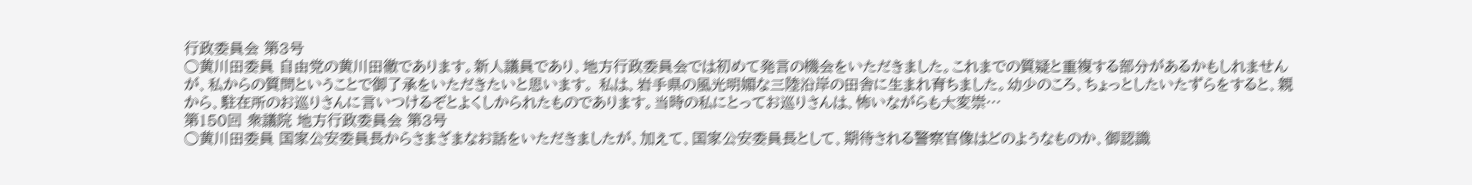行政委員会 第3号
○黄川田委員 自由党の黄川田徹であります。新人議員であり、地方行政委員会では初めて発言の機会をいただきました。これまでの質疑と重複する部分があるかもしれませんが、私からの質問ということで御了承をいただきたいと思います。 私は、岩手県の風光明媚な三陸沿岸の田舎に生まれ育ちました。幼少のころ、ちょっとしたいたずらをすると、親から、駐在所のお巡りさんに言いつけるぞとよくしかられたものであります。当時の私にとってお巡りさんは、怖いながらも大変崇…
第150回 衆議院 地方行政委員会 第3号
○黄川田委員 国家公安委員長からさまざまなお話をいただきましたが、加えて、国家公安委員長として、期待される警察官像はどのようなものか、御認識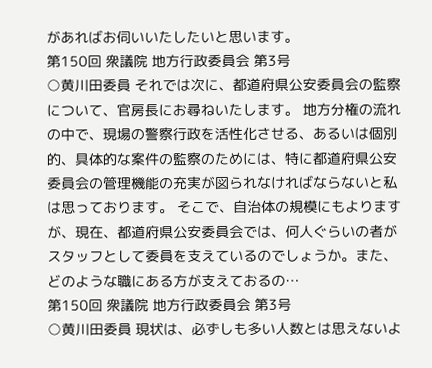があればお伺いいたしたいと思います。
第150回 衆議院 地方行政委員会 第3号
○黄川田委員 それでは次に、都道府県公安委員会の監察について、官房長にお尋ねいたします。 地方分権の流れの中で、現場の警察行政を活性化させる、あるいは個別的、具体的な案件の監察のためには、特に都道府県公安委員会の管理機能の充実が図られなければならないと私は思っております。 そこで、自治体の規模にもよりますが、現在、都道府県公安委員会では、何人ぐらいの者がスタッフとして委員を支えているのでしょうか。また、どのような職にある方が支えておるの…
第150回 衆議院 地方行政委員会 第3号
○黄川田委員 現状は、必ずしも多い人数とは思えないよ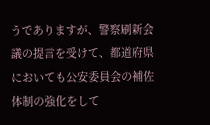うでありますが、警察刷新会議の提言を受けて、都道府県においても公安委員会の補佐体制の強化をして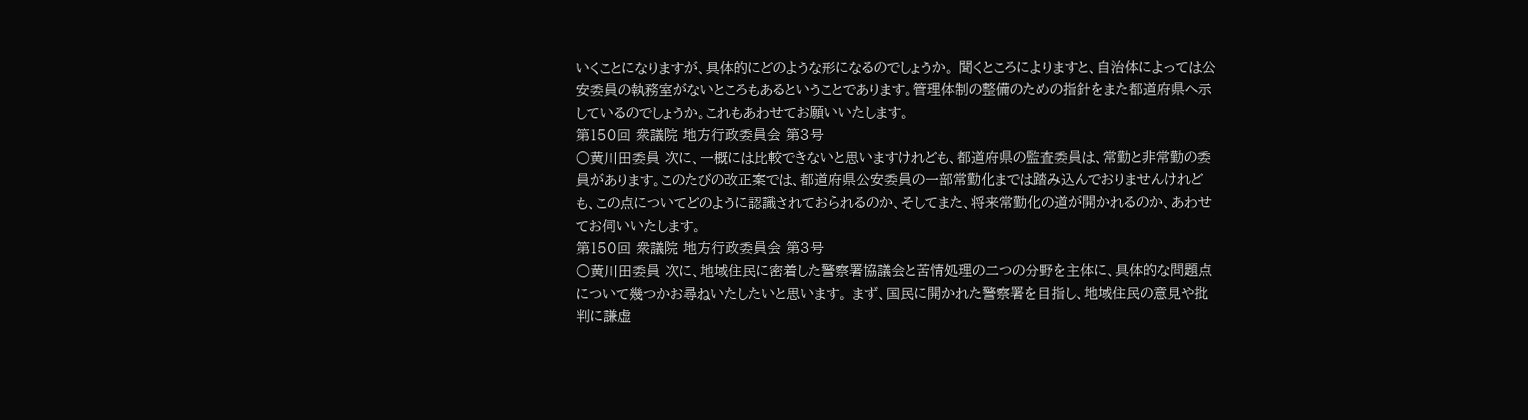いくことになりますが、具体的にどのような形になるのでしょうか。 聞くところによりますと、自治体によっては公安委員の執務室がないところもあるということであります。管理体制の整備のための指針をまた都道府県へ示しているのでしょうか。これもあわせてお願いいたします。
第150回 衆議院 地方行政委員会 第3号
○黄川田委員 次に、一概には比較できないと思いますけれども、都道府県の監査委員は、常勤と非常勤の委員があります。このたびの改正案では、都道府県公安委員の一部常勤化までは踏み込んでおりませんけれども、この点についてどのように認識されておられるのか、そしてまた、将来常勤化の道が開かれるのか、あわせてお伺いいたします。
第150回 衆議院 地方行政委員会 第3号
○黄川田委員 次に、地域住民に密着した警察署協議会と苦情処理の二つの分野を主体に、具体的な問題点について幾つかお尋ねいたしたいと思います。 まず、国民に開かれた警察署を目指し、地域住民の意見や批判に謙虚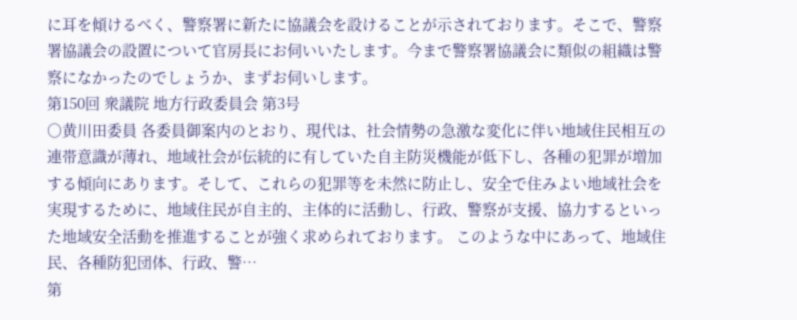に耳を傾けるべく、警察署に新たに協議会を設けることが示されております。そこで、警察署協議会の設置について官房長にお伺いいたします。今まで警察署協議会に類似の組織は警察になかったのでしょうか、まずお伺いします。
第150回 衆議院 地方行政委員会 第3号
○黄川田委員 各委員御案内のとおり、現代は、社会情勢の急激な変化に伴い地域住民相互の連帯意識が薄れ、地域社会が伝統的に有していた自主防災機能が低下し、各種の犯罪が増加する傾向にあります。そして、これらの犯罪等を未然に防止し、安全で住みよい地域社会を実現するために、地域住民が自主的、主体的に活動し、行政、警察が支援、協力するといった地域安全活動を推進することが強く求められております。 このような中にあって、地域住民、各種防犯団体、行政、警…
第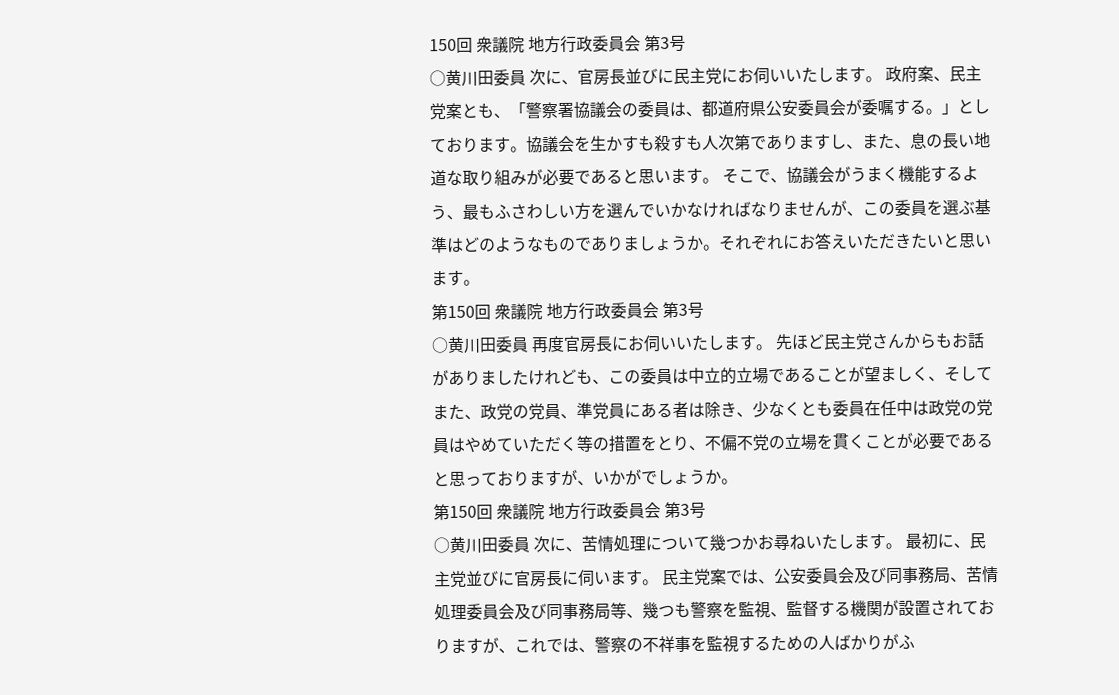150回 衆議院 地方行政委員会 第3号
○黄川田委員 次に、官房長並びに民主党にお伺いいたします。 政府案、民主党案とも、「警察署協議会の委員は、都道府県公安委員会が委嘱する。」としております。協議会を生かすも殺すも人次第でありますし、また、息の長い地道な取り組みが必要であると思います。 そこで、協議会がうまく機能するよう、最もふさわしい方を選んでいかなければなりませんが、この委員を選ぶ基準はどのようなものでありましょうか。それぞれにお答えいただきたいと思います。
第150回 衆議院 地方行政委員会 第3号
○黄川田委員 再度官房長にお伺いいたします。 先ほど民主党さんからもお話がありましたけれども、この委員は中立的立場であることが望ましく、そしてまた、政党の党員、準党員にある者は除き、少なくとも委員在任中は政党の党員はやめていただく等の措置をとり、不偏不党の立場を貫くことが必要であると思っておりますが、いかがでしょうか。
第150回 衆議院 地方行政委員会 第3号
○黄川田委員 次に、苦情処理について幾つかお尋ねいたします。 最初に、民主党並びに官房長に伺います。 民主党案では、公安委員会及び同事務局、苦情処理委員会及び同事務局等、幾つも警察を監視、監督する機関が設置されておりますが、これでは、警察の不祥事を監視するための人ばかりがふ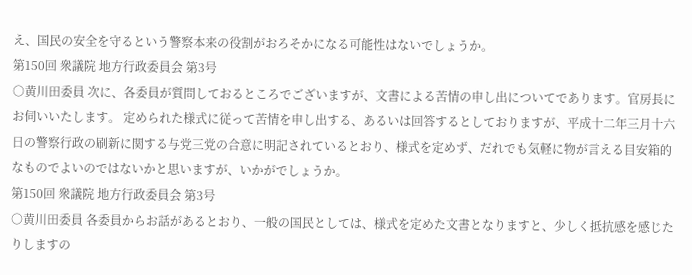え、国民の安全を守るという警察本来の役割がおろそかになる可能性はないでしょうか。
第150回 衆議院 地方行政委員会 第3号
○黄川田委員 次に、各委員が質問しておるところでございますが、文書による苦情の申し出についてであります。官房長にお伺いいたします。 定められた様式に従って苦情を申し出する、あるいは回答するとしておりますが、平成十二年三月十六日の警察行政の刷新に関する与党三党の合意に明記されているとおり、様式を定めず、だれでも気軽に物が言える目安箱的なものでよいのではないかと思いますが、いかがでしょうか。
第150回 衆議院 地方行政委員会 第3号
○黄川田委員 各委員からお話があるとおり、一般の国民としては、様式を定めた文書となりますと、少しく抵抗感を感じたりしますの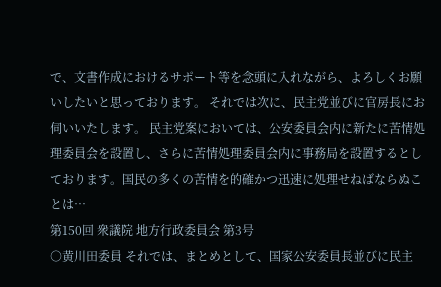で、文書作成におけるサポート等を念頭に入れながら、よろしくお願いしたいと思っております。 それでは次に、民主党並びに官房長にお伺いいたします。 民主党案においては、公安委員会内に新たに苦情処理委員会を設置し、さらに苦情処理委員会内に事務局を設置するとしております。国民の多くの苦情を的確かつ迅速に処理せねばならぬことは…
第150回 衆議院 地方行政委員会 第3号
○黄川田委員 それでは、まとめとして、国家公安委員長並びに民主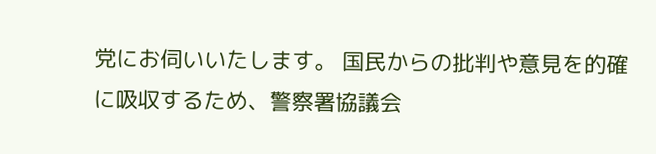党にお伺いいたします。 国民からの批判や意見を的確に吸収するため、警察署協議会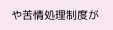や苦情処理制度が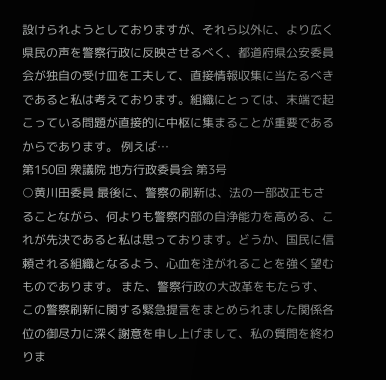設けられようとしておりますが、それら以外に、より広く県民の声を警察行政に反映させるべく、都道府県公安委員会が独自の受け皿を工夫して、直接情報収集に当たるべきであると私は考えております。組織にとっては、末端で起こっている問題が直接的に中枢に集まることが重要であるからであります。 例えば…
第150回 衆議院 地方行政委員会 第3号
○黄川田委員 最後に、警察の刷新は、法の一部改正もさることながら、何よりも警察内部の自浄能力を高める、これが先決であると私は思っております。どうか、国民に信頼される組織となるよう、心血を注がれることを強く望むものであります。 また、警察行政の大改革をもたらす、この警察刷新に関する緊急提言をまとめられました関係各位の御尽力に深く謝意を申し上げまして、私の質問を終わりま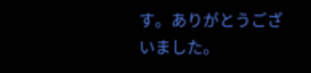す。ありがとうございました。